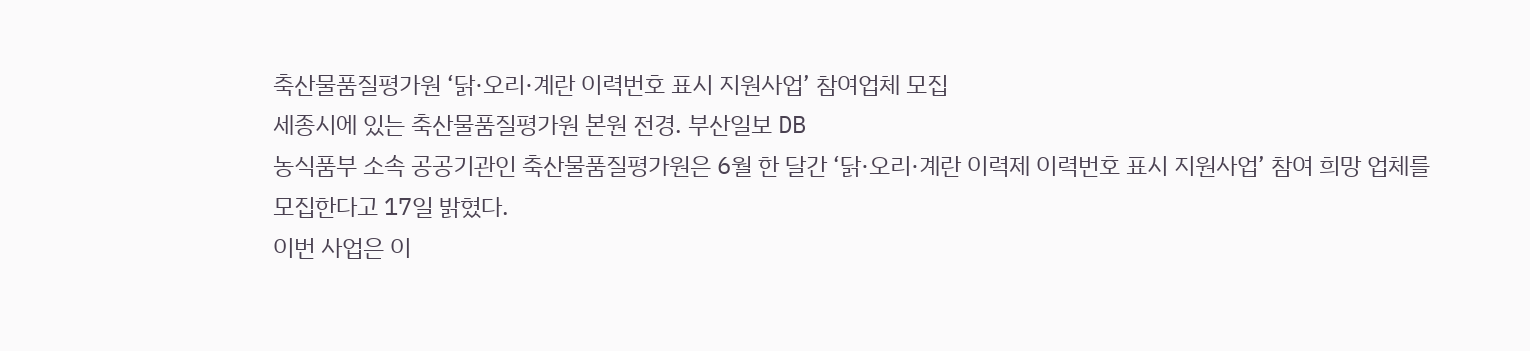축산물품질평가원 ‘닭·오리·계란 이력번호 표시 지원사업’ 참여업체 모집
세종시에 있는 축산물품질평가원 본원 전경. 부산일보 DB
농식품부 소속 공공기관인 축산물품질평가원은 6월 한 달간 ‘닭·오리·계란 이력제 이력번호 표시 지원사업’ 참여 희망 업체를 모집한다고 17일 밝혔다.
이번 사업은 이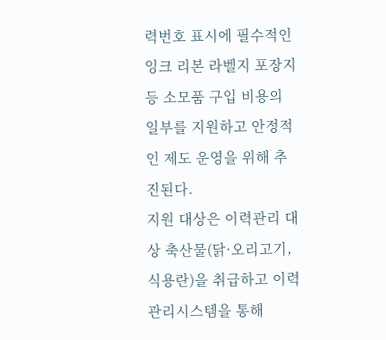력번호 표시에 필수적인 잉크 리본 라벨지 포장지 등 소모품 구입 비용의 일부를 지원하고 안정적인 제도 운영을 위해 추진된다.
지원 대상은 이력관리 대상 축산물(닭·오리고기, 식용란)을 취급하고 이력관리시스템을 통해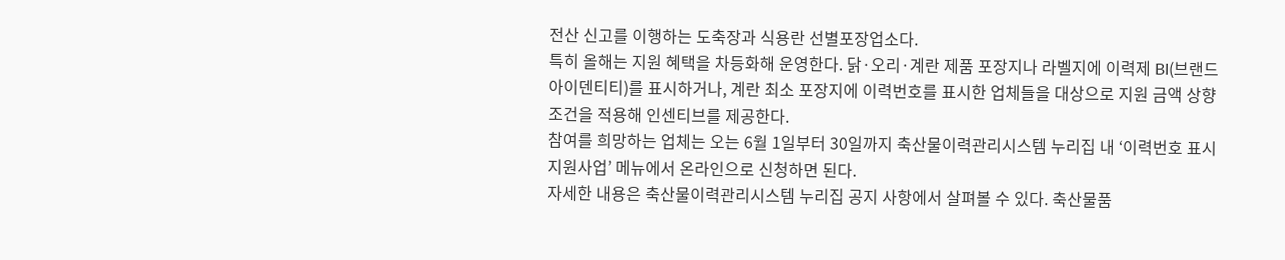전산 신고를 이행하는 도축장과 식용란 선별포장업소다.
특히 올해는 지원 혜택을 차등화해 운영한다. 닭·오리·계란 제품 포장지나 라벨지에 이력제 BI(브랜드 아이덴티티)를 표시하거나, 계란 최소 포장지에 이력번호를 표시한 업체들을 대상으로 지원 금액 상향 조건을 적용해 인센티브를 제공한다.
참여를 희망하는 업체는 오는 6월 1일부터 30일까지 축산물이력관리시스템 누리집 내 ‘이력번호 표시 지원사업’ 메뉴에서 온라인으로 신청하면 된다.
자세한 내용은 축산물이력관리시스템 누리집 공지 사항에서 살펴볼 수 있다. 축산물품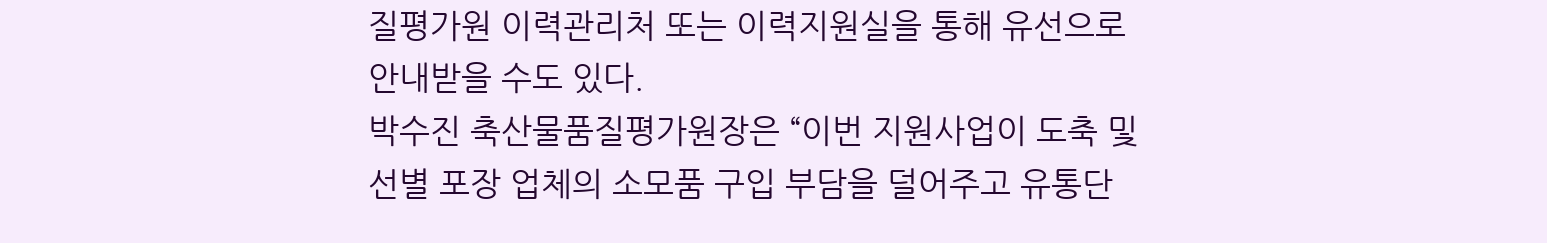질평가원 이력관리처 또는 이력지원실을 통해 유선으로 안내받을 수도 있다.
박수진 축산물품질평가원장은 “이번 지원사업이 도축 및 선별 포장 업체의 소모품 구입 부담을 덜어주고 유통단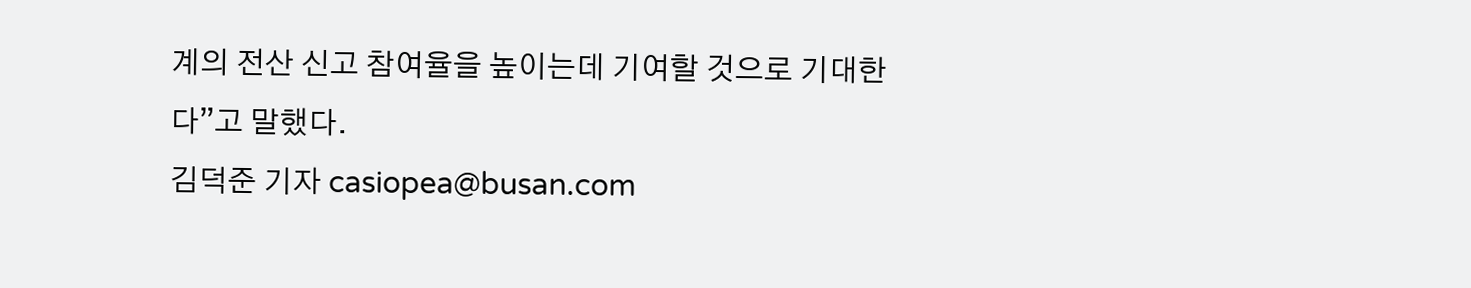계의 전산 신고 참여율을 높이는데 기여할 것으로 기대한다”고 말했다.
김덕준 기자 casiopea@busan.com